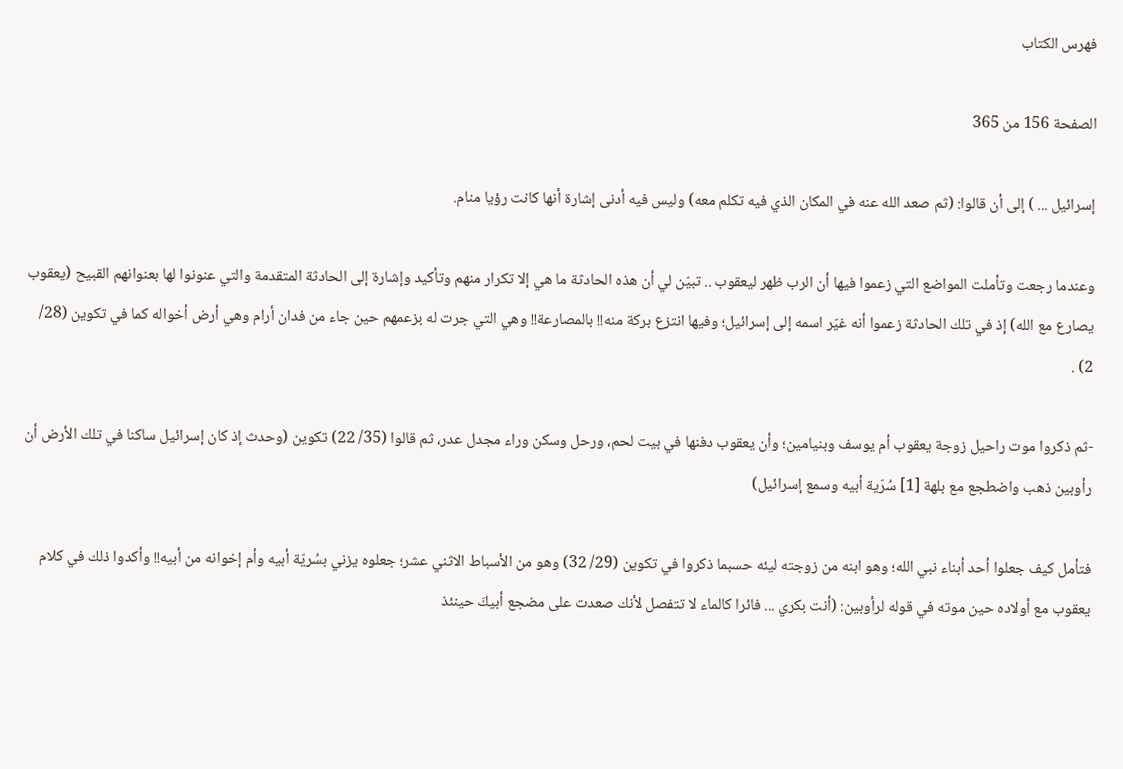فهرس الكتاب

الصفحة 156 من 365

إسرائيل ... ) إلى أن قالوا: (ثم صعد الله عنه في المكان الذي فيه تكلم معه) وليس فيه أدنى إشارة أنها كانت رؤيا منام.

وعندما رجعت وتأملت المواضع التي زعموا فيها أن الرب ظهر ليعقوب .. تبيّن لي أن هذه الحادثة ما هي إلا تكرار منهم وتأكيد وإشارة إلى الحادثة المتقدمة والتي عنونوا لها بعنوانهم القبيح (يعقوب يصارع مع الله) إذ في تلك الحادثة زعموا أنه غيّر اسمه إلى إسرائيل؛ وفيها انتزع بركة منه!! بالمصارعة!! وهي التي جرت له بزعمهم حين جاء من فدان أرام وهي أرض أخواله كما في تكوين (28/ 2) .

-ثم ذكروا موت راحيل زوجة يعقوب أم يوسف وبنيامين؛ وأن يعقوب دفنها في بيت لحم، ورحل وسكن وراء مجدل عدر، ثم قالوا (35/ 22) تكوين (وحدث إذ كان إسرائيل ساكنا في تلك الأرض أن رأوبين ذهب واضطجع مع بلهة [1] سُرّية أبيه وسمع إسرائيل)

فتأمل كيف جعلوا أحد أبناء نبي الله؛ وهو ابنه من زوجته ليئه حسبما ذكروا في تكوين (29/ 32) وهو من الأسباط الاثني عشر؛ جعلوه يزني بسُريّة أبيه وأم إخوانه من أبيه!! وأكدوا ذلك في كلام يعقوب مع أولاده حين موته في قوله لرأوبين: (أنت بكري ... فائرا كالماء لا تتفصل لأنك صعدت على مضجع أبيكَ حينئذ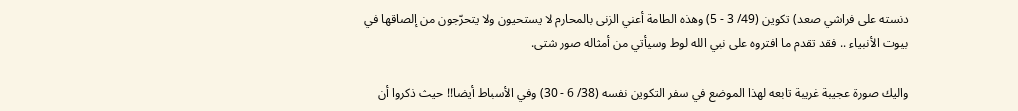دنسته على فراشي صعد) تكوين (49/ 3 - 5) وهذه الطامة أعني الزنى بالمحارم لا يستحيون ولا يتحرّجون من إلصاقها في بيوت الأنبياء .. فقد تقدم ما افتروه على نبي الله لوط وسيأتي من أمثاله صور شتى.

واليك صورة عجيبة غريبة تابعه لهذا الموضع في سفر التكوين نفسه (38/ 6 - 30) وفي الأسباط أيضا!! حيث ذكروا أن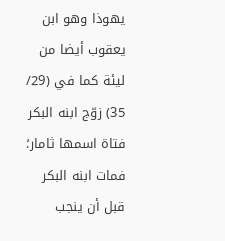يهوذا وهو ابن يعقوب أيضا من ليئة كما في (29/ 35) زوّج ابنه البكر فتاة اسمها ثامار؛ فمات ابنه البكر قبل أن ينجب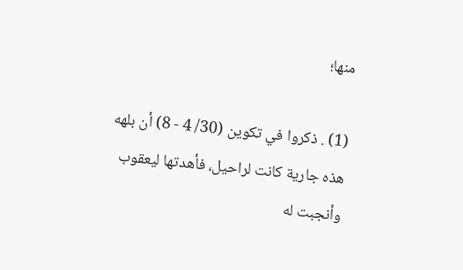منها؛

(1) . ذكروا في تكوين (30/ 4 - 8) أن بلهه هذه جارية كانت لراحيل، فأهدتها ليعقوب وأنجبت له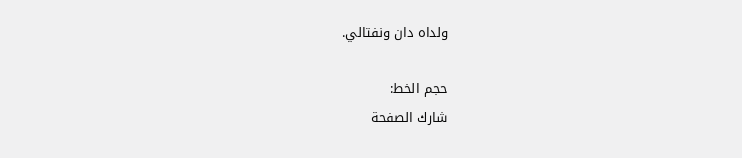ولداه دان ونفتالي.

حجم الخط:
شارك الصفحة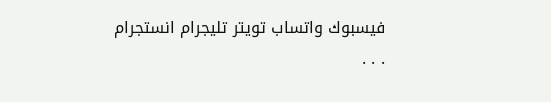فيسبوك واتساب تويتر تليجرام انستجرام
. . .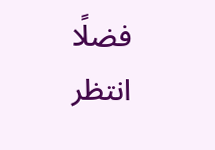فضلًا انتظر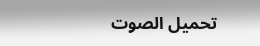تحميل الصوت